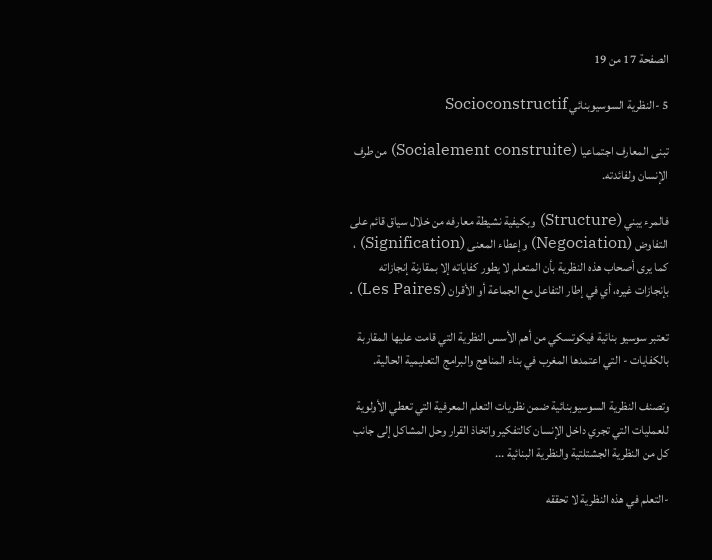الصفحة 17 من 19

5 -النظرية السوسيوبنائي Socioconstructif

تبنى المعارف اجتماعيا (Socialement construite) من طرف الإنسان ولفائدته.

فالمرء يبني (Structure) وبكيفية نشيطة معارفه من خلال سياق قائم على التفاوض (Negociation) وإعطاء المعنى (Signification) ، كما يرى أصحاب هذه النظرية بأن المتعلم لا يطور كفاياته إلا بمقارنة إنجازاته بإنجازات غيره، أي في إطار التفاعل مع الجماعة أو الأقران (Les Paires) .

تعتبر سوسيو بنائية فيكوتسكي من أهم الأسس النظرية التي قامت عليها المقاربة بالكفايات - التي اعتمدها المغرب في بناء المناهج والبرامج التعليمية الحالية.

وتصنف النظرية السوسيوبنائية ضمن نظريات التعلم المعرفية التي تعطي الأولوية للعمليات التي تجري داخل الإنسان كالتفكير واتخاذ القرار وحل المشاكل إلى جانب كل من النظرية الجشتلتية والنظرية البنائية ...

-التعلم في هذه النظرية لا تحققه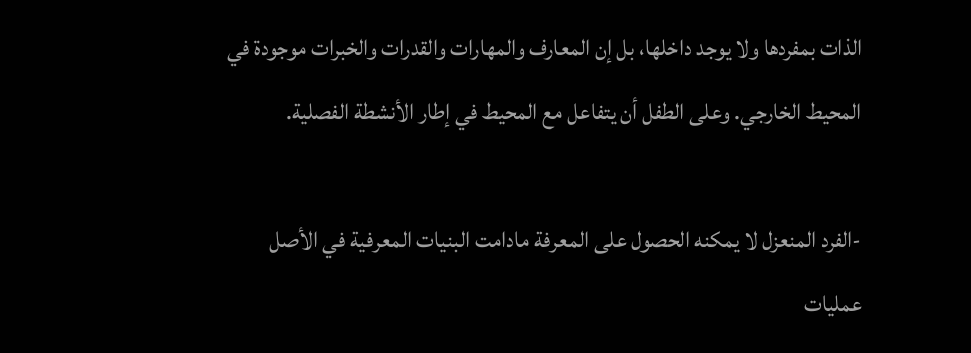الذات بمفردها ولا يوجد داخلها، بل إن المعارف والمهارات والقدرات والخبرات موجودة في المحيط الخارجي. وعلى الطفل أن يتفاعل مع المحيط في إطار الأنشطة الفصلية.

-الفرد المنعزل لا يمكنه الحصول على المعرفة مادامت البنيات المعرفية في الأصل عمليات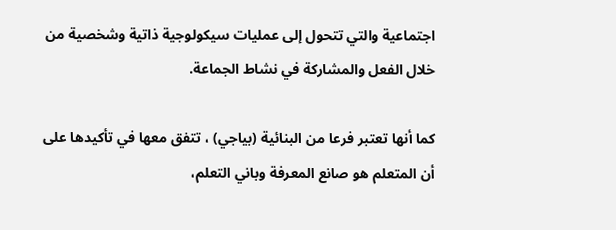اجتماعية والتي تتحول إلى عمليات سيكولوجية ذاتية وشخصية من خلال الفعل والمشاركة في نشاط الجماعة.

كما أنها تعتبر فرعا من البنائية (بياجي) ، تتفق معها في تأكيدها على أن المتعلم هو صانع المعرفة وباني التعلم،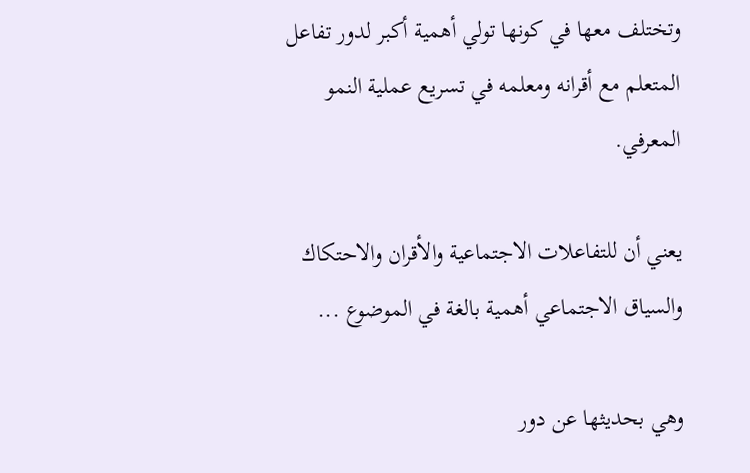وتختلف معها في كونها تولي أهمية أكبر لدور تفاعل المتعلم مع أقرانه ومعلمه في تسريع عملية النمو المعرفي.

يعني أن للتفاعلات الاجتماعية والأقران والاحتكاك والسياق الاجتماعي أهمية بالغة في الموضوع ...

وهي بحديثها عن دور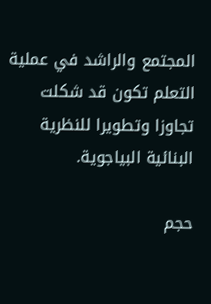المجتمع والراشد في عملية التعلم تكون قد شكلت تجاوزا وتطويرا للنظرية البنائية البياجوية.

حجم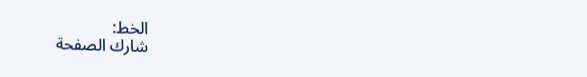الخط:
شارك الصفحة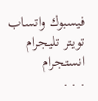فيسبوك واتساب تويتر تليجرام انستجرام
. . .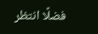فضلًا انتظر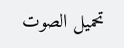تحميل الصوت